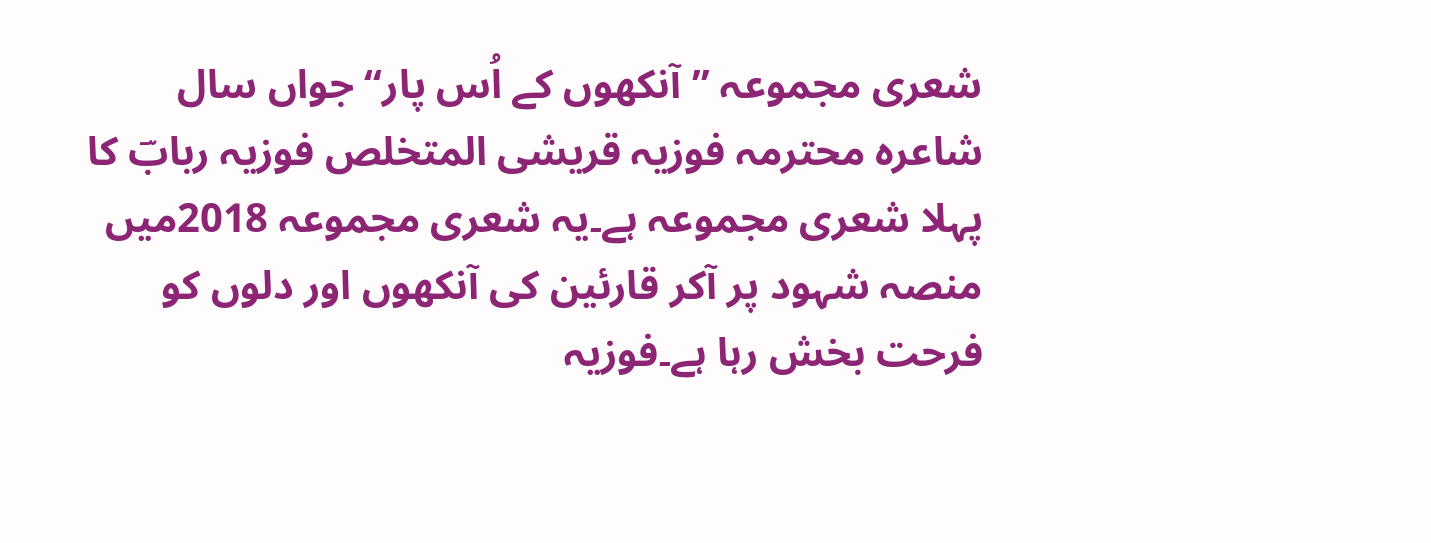شعری مجموعہ ’’آنکھوں کے اُس پار‘‘جواں سال شاعرہ محترمہ فوزیہ قریشی المتخلص فوزیہ ربابؔ کا پہلا شعری مجموعہ ہے۔یہ شعری مجموعہ 2018میں منصہ شہود پر آکر قارئین کی آنکھوں اور دلوں کو فرحت بخش رہا ہے۔فوزیہ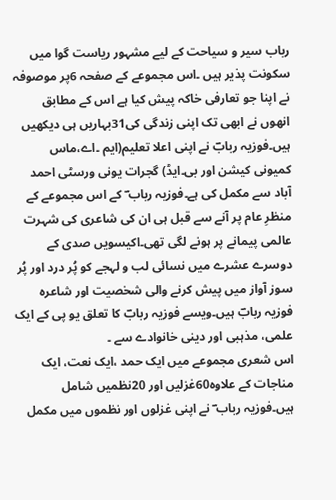رباب سیر و سیاحت کے لیے مشہور ریاست گوا میں سکونت پذیر ہیں ۔اس مجموعے کے صفحہ 6پر موصوفہ نے اپنا جو تعارفی خاکہ پیش کیا ہے اس کے مطابق انھوں نے ابھی تک اپنی زندگی کی31بہاریں ہی دیکھیں ہیں۔فوزیہ ربابؔ نے اپنی اعلا تعلیم(ایم ۔اے،ماس کمیونی کیشن اور بی۔ایڈ) گجرات یونی ورسٹی احمد آباد سے مکمل کی ہے۔فوزیہ رباب ؔ کے اس مجموعے کے منظرِ عام پر آنے سے قبل ہی ان کی شاعری کی شہرت عالمی پیمانے پر ہونے لگی تھی۔اکیسویں صدی کے دوسرے عشرے میں نسائی لب و لہجے کو پُر درد اور پُر سوز آواز میں پیش کرنے والی شخصیت اور شاعرہ فوزیہ ربابؔ ہیں۔ویسے فوزیہ ربابؔ کا تعلق یو پی کے ایک علمی، مذہبی اور دینی خانوادے سے ۔
اس شعری مجموعے میں ایک حمد ،ایک نعت، ایک مناجات کے علاوہ60غزلیں اور 20نظمیں شامل ہیں۔فوزیہ رباب ؔ نے اپنی غزلوں اور نظموں میں مکمل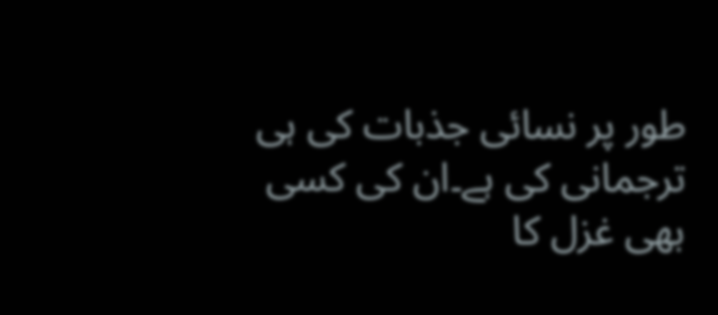طور پر نسائی جذبات کی ہی ترجمانی کی ہے۔ان کی کسی بھی غزل کا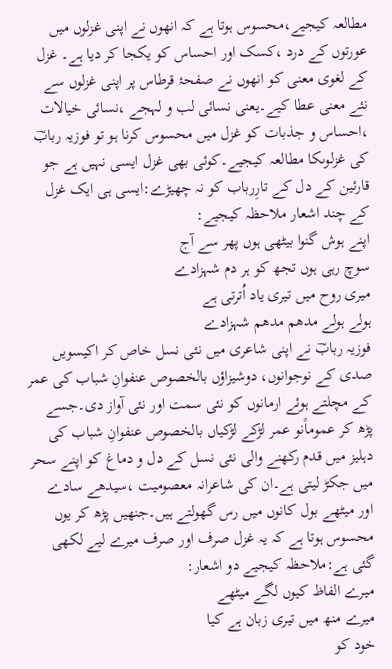مطالعہ کیجیے،محسوس ہوتا ہے کہ انھوں نے اپنی غزلوں میں عورتوں کے درد ،کسک اور احساس کو یکجا کر دیا ہے۔ غزل کے لغوی معنی کو انھوں نے صفحۂ قرطاس پر اپنی غزلوں سے نئے معنی عطا کیے۔یعنی نسائی لب و لہجے ،نسائی خیالات ،احساس و جذبات کو غزل میں محسوس کرنا ہو تو فوزیہ ربابؔ کی غزلوںکا مطالعہ کیجیے۔کوئی بھی غزل ایسی نہیں ہے جو قارئین کے دل کے تارِرباب کو نہ چھیڑے:ایسی ہی ایک غزل کے چند اشعار ملاحظہ کیجیے:
اپنے ہوش گنوا بیٹھی ہوں پھر سے آج
سوچ رہی ہوں تجھ کو ہر دم شہزادے
میری روح میں تیری یاد اُترتی ہے
ہولے ہولے مدھم مدھم شہزادے
فوزیہ ربابؔ نے اپنی شاعری میں نئی نسل خاص کر اکیسویں صدی کے نوجوانوں، دوشیزاؤں بالخصوص عنفوانِ شباب کی عمر کے مچلتے ہوئے ارمانوں کو نئی سمت اور نئی آواز دی۔جسے پڑھ کر عموماًنو عمر لڑکے لڑکیاں بالخصوص عنفوانِ شباب کی دہلیز میں قدم رکھنے والی نئی نسل کے دل و دماغ کو اپنے سحر میں جکڑ لیتی ہے۔ان کی شاعرانہ معصومیت ،سیدھے سادے اور میٹھے بول کانوں میں رس گھولتے ہیں۔جنھیں پڑھ کر یوں محسوس ہوتا ہے کہ یہ غزل صرف اور صرف میرے لیے لکھی گئی ہے:ملاحظہ کیجیے دو اشعار:
میرے الفاظ کیوں لگے میٹھے
میرے منھ میں تیری زبان ہے کیا
خود کو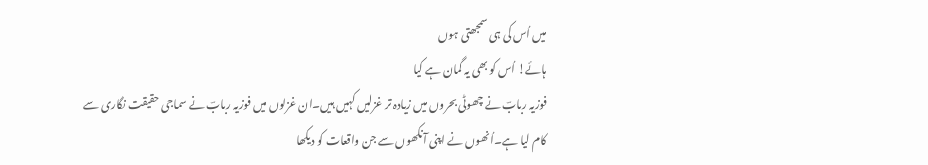میں اُس کی ہی سمجھتی ہوں
ہائے! اُس کو بھی یہ گمان ہے کیا
فوزیہ ربابؔ نے چھوٹی بحروں میں زیادہ تر غزلیں کہیں ہیں۔ان غزلوں میں فوزیہ ربابؔ نے سماجی حقیقت نگاری سے کام لیا ہے۔اُنھوں نے اپنی آنکھوں سے جن واقعات کو دیکھا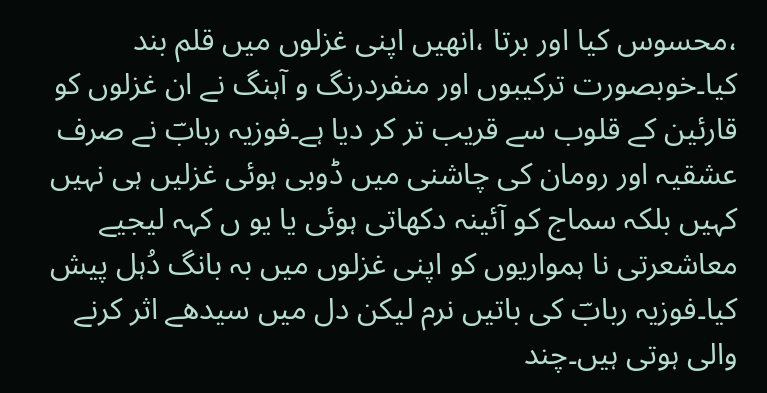،محسوس کیا اور برتا ،انھیں اپنی غزلوں میں قلم بند کیا۔خوبصورت ترکیبوں اور منفردرنگ و آہنگ نے ان غزلوں کو قارئین کے قلوب سے قریب تر کر دیا ہے۔فوزیہ ربابؔ نے صرف عشقیہ اور رومان کی چاشنی میں ڈوبی ہوئی غزلیں ہی نہیں کہیں بلکہ سماج کو آئینہ دکھاتی ہوئی یا یو ں کہہ لیجیے معاشعرتی نا ہمواریوں کو اپنی غزلوں میں بہ بانگ دُہل پیش کیا۔فوزیہ ربابؔ کی باتیں نرم لیکن دل میں سیدھے اثر کرنے والی ہوتی ہیں۔چند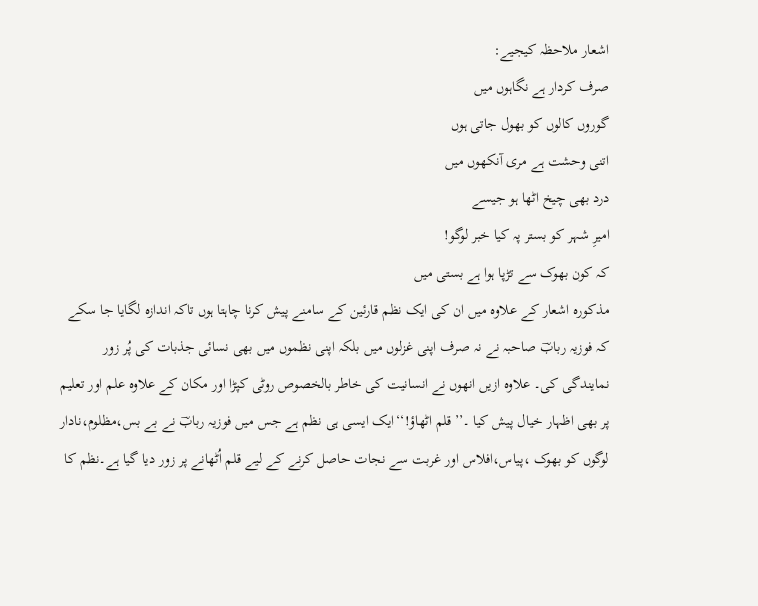اشعار ملاحظہ کیجیے:
صرف کردار ہے نگاہوں میں
گوروں کالوں کو بھول جاتی ہوں
اتنی وحشت ہے مری آنکھوں میں
درد بھی چیخ اٹھا ہو جیسے
امیرِ شہر کو بستر پہ کیا خبر لوگو!
کہ کون بھوک سے تڑپا ہوا ہے بستی میں
مذکورہ اشعار کے علاوہ میں ان کی ایک نظم قارئین کے سامنے پیش کرنا چاہتا ہوں تاکہ اندازہ لگایا جا سکے کہ فوزیہ ربابؔ صاحبہ نے نہ صرف اپنی غزلوں میں بلکہ اپنی نظموں میں بھی نسائی جذبات کی پُر زور نمایندگی کی۔ علاوہ ازیں انھوں نے انسانیت کی خاطر بالخصوص روٹی کپڑا اور مکان کے علاوہ علم اور تعلیم پر بھی اظہار خیال پیش کیا ۔’’قلم اٹھاؤ!‘‘ایک ایسی ہی نظم ہے جس میں فوزیہ ربابؔ نے بے بس،مظلوم،نادار لوگوں کو بھوک ،پیاس،افلاس اور غربت سے نجات حاصل کرنے کے لیے قلم اُٹھانے پر زور دیا گیا ہے۔نظم کا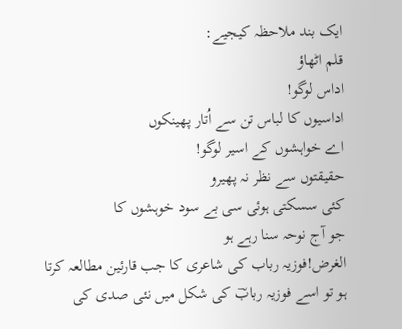ایک بند ملاحظہ کیجیے:
قلم اٹھاؤ
اداس لوگو!
اداسیوں کا لباس تن سے اُتار پھینکوں
اے خواہشوں کے اسیر لوگو!
حقیقتوں سے نظر نہ پھیرو
کئی سسکتی ہوئی سی بے سود خوہشوں کا
جو آج نوحہ سنا رہے ہو
الغرض!فوزیہ رباب کی شاعری کا جب قارئین مطالعہ کرتا ہو تو اسے فوزیہ ربابؔ کی شکل میں نئی صدی کی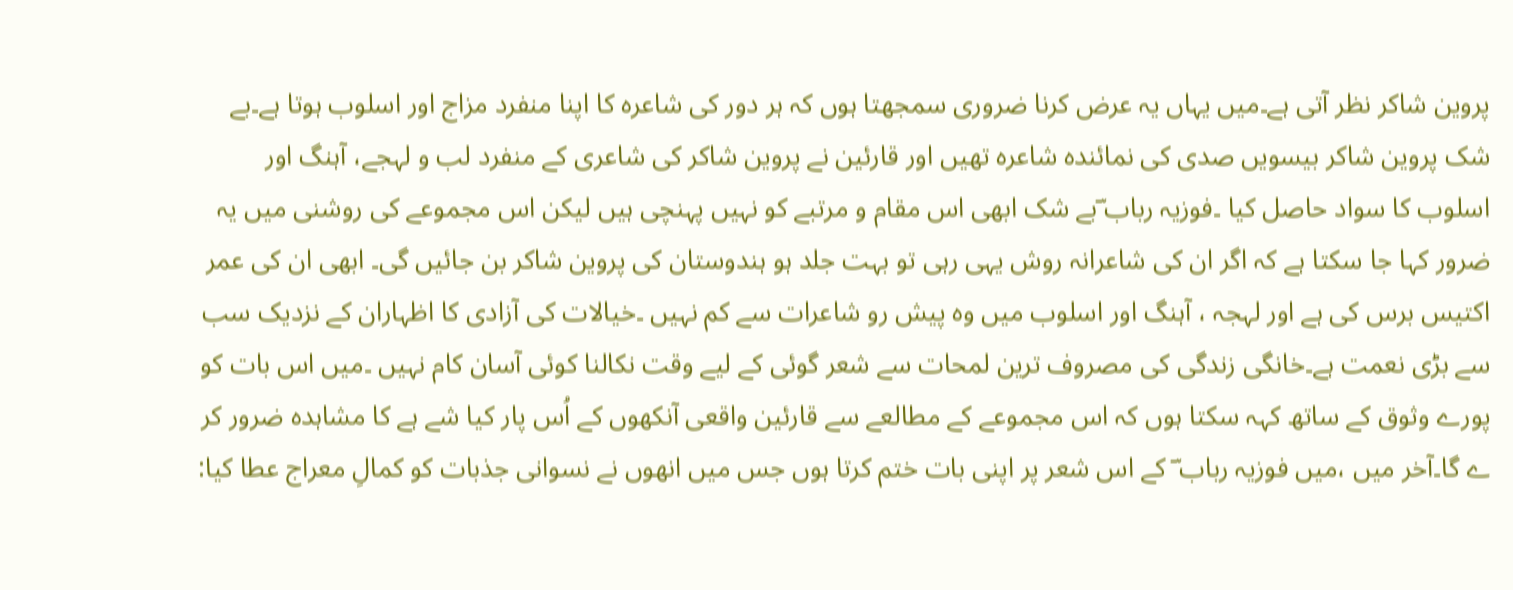پروین شاکر نظر آتی ہے۔میں یہاں یہ عرض کرنا ضروری سمجھتا ہوں کہ ہر دور کی شاعرہ کا اپنا منفرد مزاج اور اسلوب ہوتا ہے۔بے شک پروین شاکر بیسویں صدی کی نمائندہ شاعرہ تھیں اور قارئین نے پروین شاکر کی شاعری کے منفرد لب و لہجے، آہنگ اور اسلوب کا سواد حاصل کیا ۔فوزیہ رباب ؔبے شک ابھی اس مقام و مرتبے کو نہیں پہنچی ہیں لیکن اس مجموعے کی روشنی میں یہ ضرور کہا جا سکتا ہے کہ اگر ان کی شاعرانہ روش یہی رہی تو بہت جلد ہو ہندوستان کی پروین شاکر بن جائیں گی۔ ابھی ان کی عمر اکتیس برس کی ہے اور لہجہ ، آہنگ اور اسلوب میں وہ پیش رو شاعرات سے کم نہیں ۔خیالات کی آزادی کا اظہاران کے نزدیک سب سے بڑی نعمت ہے۔خانگی زندگی کی مصروف ترین لمحات سے شعر گوئی کے لیے وقت نکالنا کوئی آسان کام نہیں ۔میں اس بات کو پورے وثوق کے ساتھ کہہ سکتا ہوں کہ اس مجموعے کے مطالعے سے قارئین واقعی آنکھوں کے اُس پار کیا شے ہے کا مشاہدہ ضرور کر ے گا۔آخر میں ،میں فوزیہ رباب ؔ کے اس شعر پر اپنی بات ختم کرتا ہوں جس میں انھوں نے نسوانی جذبات کو کمالِ معراج عطا کیا: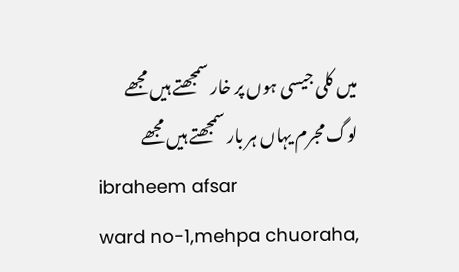میں کلی جیسی ہوں پر خار سمجھتے ہیں مجھے
لوگ مجرم یہاں ہر بار سمجھتے ہیں مجھے
ibraheem afsar
ward no-1,mehpa chuoraha,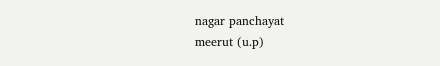nagar panchayat
meerut (u.p)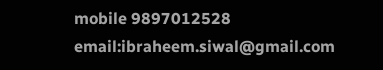mobile 9897012528
email:ibraheem.siwal@gmail.com